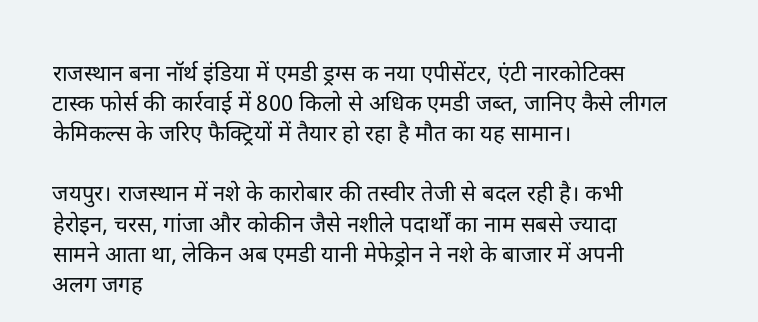राजस्थान बना नॉर्थ इंडिया में एमडी ड्रग्स क नया एपीसेंटर, एंटी नारकोटिक्स टास्क फोर्स की कार्रवाई में 800 किलो से अधिक एमडी जब्त, जानिए कैसे लीगल केमिकल्स के जरिए फैक्ट्रियों में तैयार हो रहा है मौत का यह सामान।

जयपुर। राजस्थान में नशे के कारोबार की तस्वीर तेजी से बदल रही है। कभी हेरोइन, चरस, गांजा और कोकीन जैसे नशीले पदार्थों का नाम सबसे ज्यादा सामने आता था, लेकिन अब एमडी यानी मेफेड्रोन ने नशे के बाजार में अपनी अलग जगह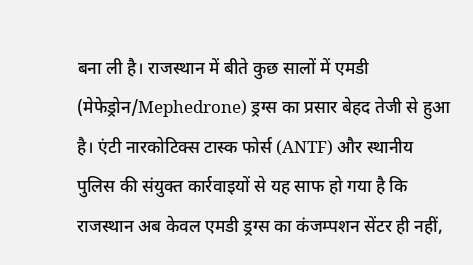बना ली है। राजस्थान में बीते कुछ सालों में एमडी (मेफेड्रोन/Mephedrone) ड्रग्स का प्रसार बेहद तेजी से हुआ है। एंटी नारकोटिक्स टास्क फोर्स (ANTF) और स्थानीय पुलिस की संयुक्त कार्रवाइयों से यह साफ हो गया है कि राजस्थान अब केवल एमडी ड्रग्स का कंजम्पशन सेंटर ही नहीं,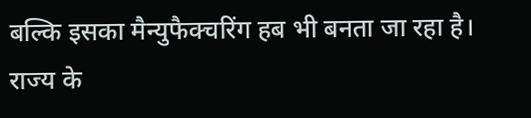बल्कि इसका मैन्युफैक्चरिंग हब भी बनता जा रहा है।
राज्य के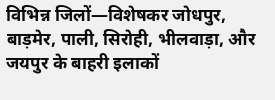विभिन्न जिलों—विशेषकर जोधपुर, बाड़मेर, पाली, सिरोही, भीलवाड़ा, और जयपुर के बाहरी इलाकों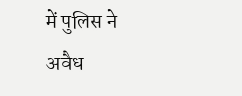में पुलिस ने अवैध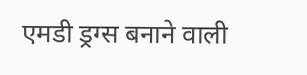एमडी ड्रग्स बनाने वाली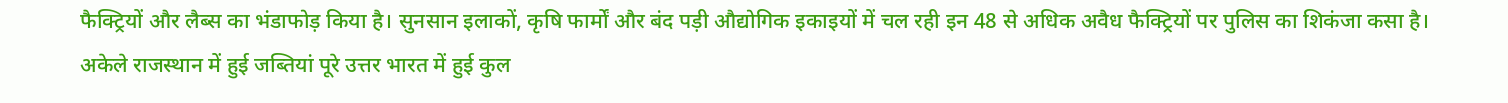फैक्ट्रियों और लैब्स का भंडाफोड़ किया है। सुनसान इलाकों, कृषि फार्मों और बंद पड़ी औद्योगिक इकाइयों में चल रही इन 48 से अधिक अवैध फैक्ट्रियों पर पुलिस का शिकंजा कसा है। अकेले राजस्थान में हुई जब्तियां पूरे उत्तर भारत में हुई कुल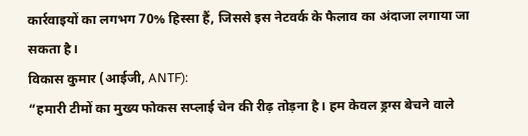कार्रवाइयों का लगभग 70% हिस्सा हैं, जिससे इस नेटवर्क के फैलाव का अंदाजा लगाया जा सकता है।
विकास कुमार (आईजी, ANTF):
“हमारी टीमों का मुख्य फोकस सप्लाई चेन की रीढ़ तोड़ना है। हम केवल ड्रग्स बेचने वाले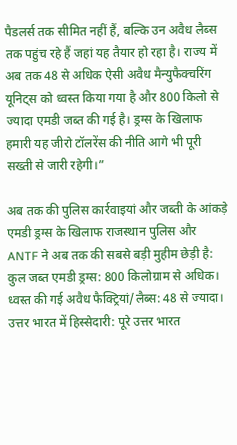पैडलर्स तक सीमित नहीं हैं, बल्कि उन अवैध लैब्स तक पहुंच रहे हैं जहां यह तैयार हो रहा है। राज्य में अब तक 48 से अधिक ऐसी अवैध मैन्युफैक्चरिंग यूनिट्स को ध्वस्त किया गया है और 800 किलो से ज्यादा एमडी जब्त की गई है। ड्रग्स के खिलाफ हमारी यह जीरो टॉलरेंस की नीति आगे भी पूरी सख्ती से जारी रहेगी।”

अब तक की पुलिस कार्रवाइयां और जब्ती के आंकड़े
एमडी ड्रग्स के खिलाफ राजस्थान पुलिस और ANTF ने अब तक की सबसे बड़ी मुहीम छेड़ी है:
कुल जब्त एमडी ड्रग्स: 800 किलोग्राम से अधिक।
ध्वस्त की गई अवैध फैक्ट्रियां/लैब्स: 48 से ज्यादा।
उत्तर भारत में हिस्सेदारी: पूरे उत्तर भारत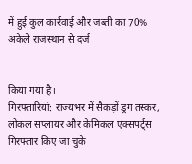में हुई कुल कार्रवाई और जब्ती का 70% अकेले राजस्थान से दर्ज


किया गया है।
गिरफ्तारियां: राज्यभर में सैकड़ों ड्रग तस्कर, लोकल सप्लायर और केमिकल एक्सपर्ट्स गिरफ्तार किए जा चुके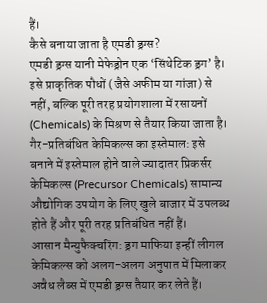हैं।
कैसे बनाया जाता है एमडी ड्रग्स?
एमडी ड्रग्स यानी मेफेड्रोन एक ‘सिंथेटिक ड्रग’ है। इसे प्राकृतिक पौधों (जैसे अफीम या गांजा) से नहीं, बल्कि पूरी तरह प्रयोगशाला में रसायनों (Chemicals) के मिश्रण से तैयार किया जाता है।
गैर-प्रतिबंधित केमिकल्स का इस्तेमाल: इसे बनाने में इस्तेमाल होने वाले ज्यादातर प्रिकर्सर केमिकल्स (Precursor Chemicals) सामान्य औद्योगिक उपयोग के लिए खुले बाजार में उपलब्ध होते हैं और पूरी तरह प्रतिबंधित नहीं हैं।
आसान मैन्युफैक्चरिंग: ड्रग माफिया इन्हीं लीगल केमिकल्स को अलग-अलग अनुपात में मिलाकर अवैध लैब्स में एमडी ड्रग्स तैयार कर लेते हैं।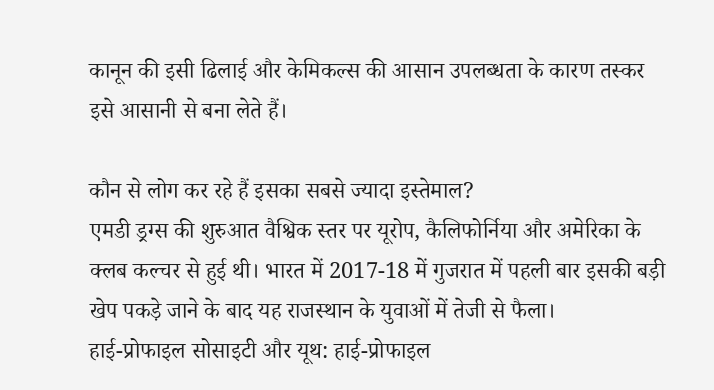कानून की इसी ढिलाई और केमिकल्स की आसान उपलब्धता के कारण तस्कर इसे आसानी से बना लेते हैं।

कौन से लोग कर रहे हैं इसका सबसे ज्यादा इस्तेमाल?
एमडी ड्रग्स की शुरुआत वैश्विक स्तर पर यूरोप, कैलिफोर्निया और अमेरिका के क्लब कल्चर से हुई थी। भारत में 2017-18 में गुजरात में पहली बार इसकी बड़ी खेप पकड़े जाने के बाद यह राजस्थान के युवाओं में तेजी से फैला।
हाई-प्रोफाइल सोसाइटी और यूथ: हाई-प्रोफाइल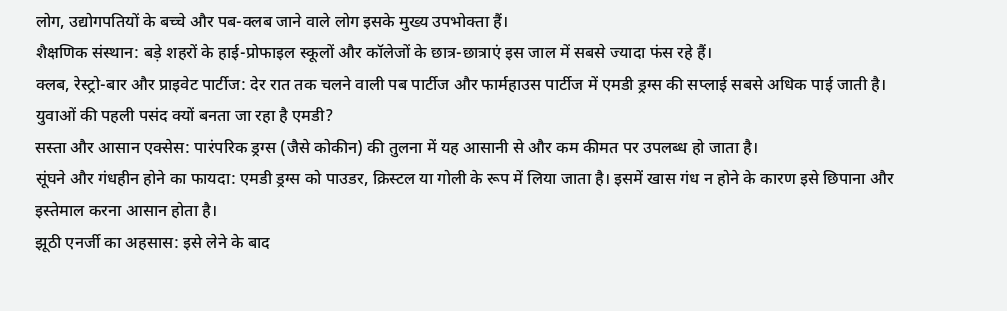लोग, उद्योगपतियों के बच्चे और पब-क्लब जाने वाले लोग इसके मुख्य उपभोक्ता हैं।
शैक्षणिक संस्थान: बड़े शहरों के हाई-प्रोफाइल स्कूलों और कॉलेजों के छात्र-छात्राएं इस जाल में सबसे ज्यादा फंस रहे हैं।
क्लब, रेस्ट्रो-बार और प्राइवेट पार्टीज: देर रात तक चलने वाली पब पार्टीज और फार्महाउस पार्टीज में एमडी ड्रग्स की सप्लाई सबसे अधिक पाई जाती है।
युवाओं की पहली पसंद क्यों बनता जा रहा है एमडी?
सस्ता और आसान एक्सेस: पारंपरिक ड्रग्स (जैसे कोकीन) की तुलना में यह आसानी से और कम कीमत पर उपलब्ध हो जाता है।
सूंघने और गंधहीन होने का फायदा: एमडी ड्रग्स को पाउडर, क्रिस्टल या गोली के रूप में लिया जाता है। इसमें खास गंध न होने के कारण इसे छिपाना और इस्तेमाल करना आसान होता है।
झूठी एनर्जी का अहसास: इसे लेने के बाद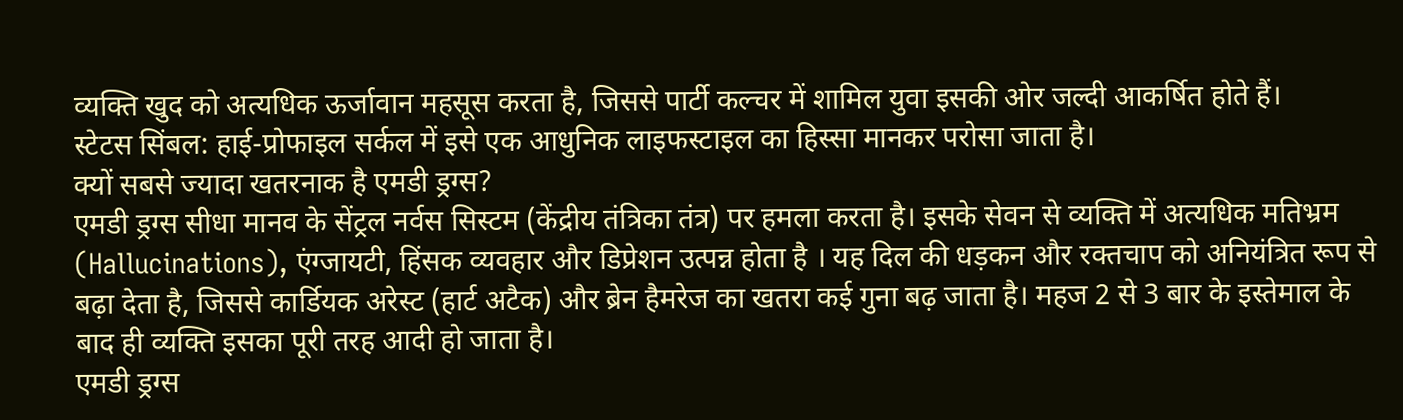व्यक्ति खुद को अत्यधिक ऊर्जावान महसूस करता है, जिससे पार्टी कल्चर में शामिल युवा इसकी ओर जल्दी आकर्षित होते हैं।
स्टेटस सिंबल: हाई-प्रोफाइल सर्कल में इसे एक आधुनिक लाइफस्टाइल का हिस्सा मानकर परोसा जाता है।
क्यों सबसे ज्यादा खतरनाक है एमडी ड्रग्स?
एमडी ड्रग्स सीधा मानव के सेंट्रल नर्वस सिस्टम (केंद्रीय तंत्रिका तंत्र) पर हमला करता है। इसके सेवन से व्यक्ति में अत्यधिक मतिभ्रम (Hallucinations), एंग्जायटी, हिंसक व्यवहार और डिप्रेशन उत्पन्न होता है । यह दिल की धड़कन और रक्तचाप को अनियंत्रित रूप से बढ़ा देता है, जिससे कार्डियक अरेस्ट (हार्ट अटैक) और ब्रेन हैमरेज का खतरा कई गुना बढ़ जाता है। महज 2 से 3 बार के इस्तेमाल के बाद ही व्यक्ति इसका पूरी तरह आदी हो जाता है।
एमडी ड्रग्स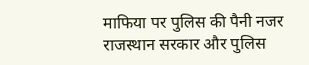माफिया पर पुलिस की पैनी नजर
राजस्थान सरकार और पुलिस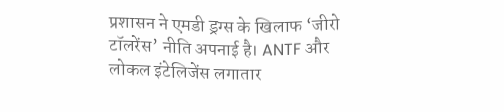प्रशासन ने एमडी ड्रग्स के खिलाफ ‘जीरो टॉलरेंस’ नीति अपनाई है। ANTF और लोकल इंटेलिजेंस लगातार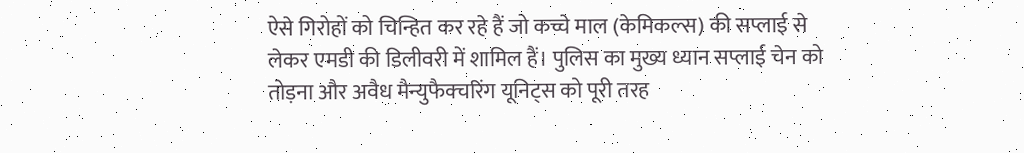ऐसे गिरोहों को चिन्हित कर रहे हैं जो कच्चे माल (केमिकल्स) की सप्लाई से लेकर एमडी की डिलीवरी में शामिल हैं। पुलिस का मुख्य ध्यान सप्लाई चेन को तोड़ना और अवैध मैन्युफैक्चरिंग यूनिट्स को पूरी तरह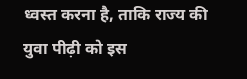ध्वस्त करना है, ताकि राज्य की युवा पीढ़ी को इस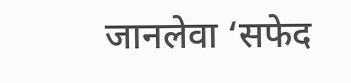जानलेवा ‘सफेद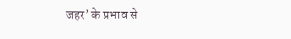जहर’ के प्रभाव से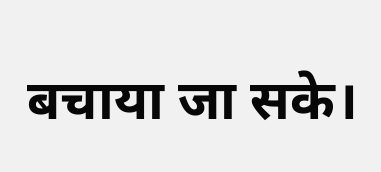बचाया जा सके।